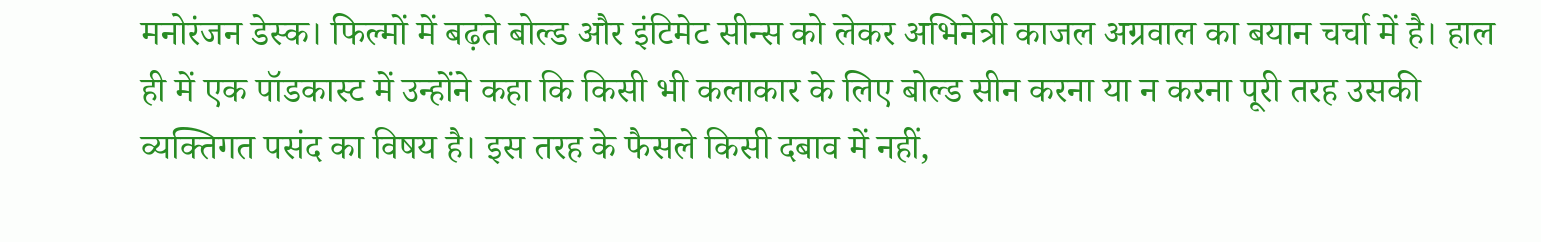मनोरंजन डेस्क। फिल्मों में बढ़ते बोल्ड और इंटिमेट सीन्स को लेकर अभिनेत्री काजल अग्रवाल का बयान चर्चा में है। हाल ही में एक पॉडकास्ट में उन्होंने कहा कि किसी भी कलाकार के लिए बोल्ड सीन करना या न करना पूरी तरह उसकी व्यक्तिगत पसंद का विषय है। इस तरह के फैसले किसी दबाव में नहीं,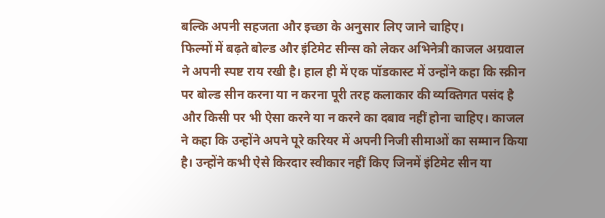बल्कि अपनी सहजता और इच्छा के अनुसार लिए जाने चाहिए।
फिल्मों में बढ़ते बोल्ड और इंटिमेट सीन्स को लेकर अभिनेत्री काजल अग्रवाल ने अपनी स्पष्ट राय रखी है। हाल ही में एक पॉडकास्ट में उन्होंने कहा कि स्क्रीन पर बोल्ड सीन करना या न करना पूरी तरह कलाकार की व्यक्तिगत पसंद है और किसी पर भी ऐसा करने या न करने का दबाव नहीं होना चाहिए। काजल ने कहा कि उन्होंने अपने पूरे करियर में अपनी निजी सीमाओं का सम्मान किया है। उन्होंने कभी ऐसे किरदार स्वीकार नहीं किए जिनमें इंटिमेट सीन या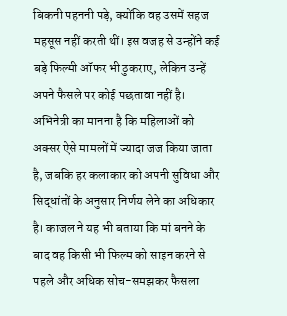बिकनी पहननी पड़े, क्योंकि वह उसमें सहज महसूस नहीं करती थीं। इस वजह से उन्होंने कई बड़े फिल्मी ऑफर भी ठुकराए, लेकिन उन्हें अपने फैसले पर कोई पछतावा नहीं है। अभिनेत्री का मानना है कि महिलाओं को अक्सर ऐसे मामलों में ज्यादा जज किया जाता है, जबकि हर कलाकार को अपनी सुविधा और सिद्धांतों के अनुसार निर्णय लेने का अधिकार है। काजल ने यह भी बताया कि मां बनने के बाद वह किसी भी फिल्म को साइन करने से पहले और अधिक सोच-समझकर फैसला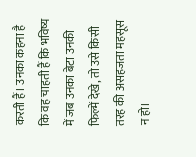करती हैं। उनका कहना है कि वह चाहती हैं कि भविष्य में जब उनका बेटा उनकी फिल्में देखे, तो उसे किसी तरह की असहजता महसूस न हो।